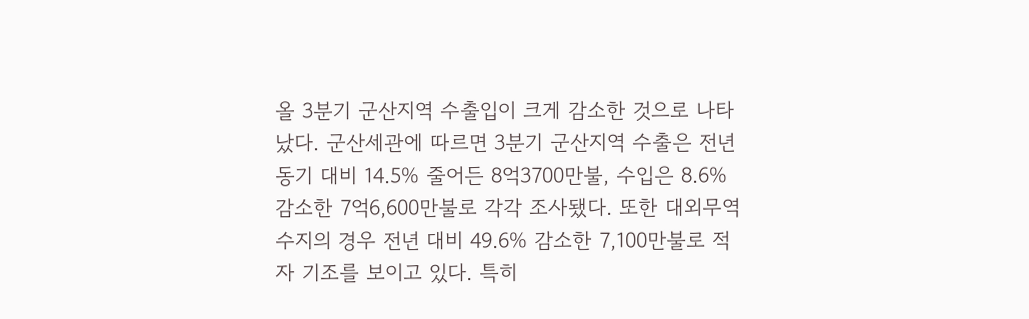올 3분기 군산지역 수출입이 크게 감소한 것으로 나타났다. 군산세관에 따르면 3분기 군산지역 수출은 전년동기 대비 14.5% 줄어든 8억3700만불, 수입은 8.6% 감소한 7억6,600만불로 각각 조사됐다. 또한 대외무역수지의 경우 전년 대비 49.6% 감소한 7,100만불로 적자 기조를 보이고 있다. 특히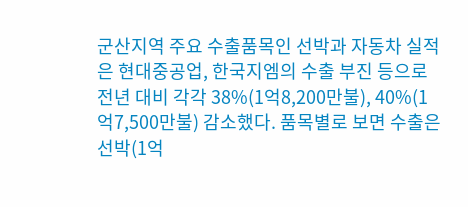군산지역 주요 수출품목인 선박과 자동차 실적은 현대중공업, 한국지엠의 수출 부진 등으로 전년 대비 각각 38%(1억8,200만불), 40%(1억7,500만불) 감소했다. 품목별로 보면 수출은 선박(1억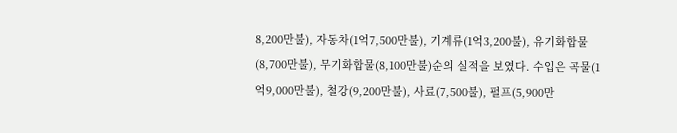8,200만불), 자동차(1억7,500만불), 기계류(1억3,200불), 유기화합물(8,700만불), 무기화합물(8,100만불)순의 실적을 보였다. 수입은 곡물(1억9,000만불), 철강(9,200만불), 사료(7,500불), 펄프(5,900만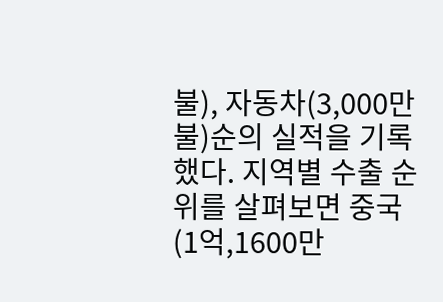불), 자동차(3,000만불)순의 실적을 기록했다. 지역별 수출 순위를 살펴보면 중국(1억,1600만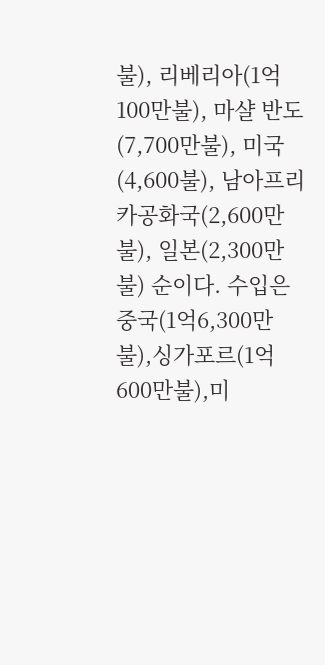불), 리베리아(1억100만불), 마샬 반도(7,700만불), 미국(4,600불), 남아프리카공화국(2,600만불), 일본(2,300만불) 순이다. 수입은 중국(1억6,300만불),싱가포르(1억600만불),미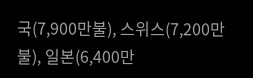국(7,900만불), 스위스(7,200만불), 일본(6,400만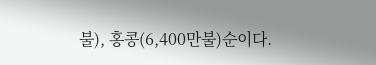불), 홍콩(6,400만불)순이다.